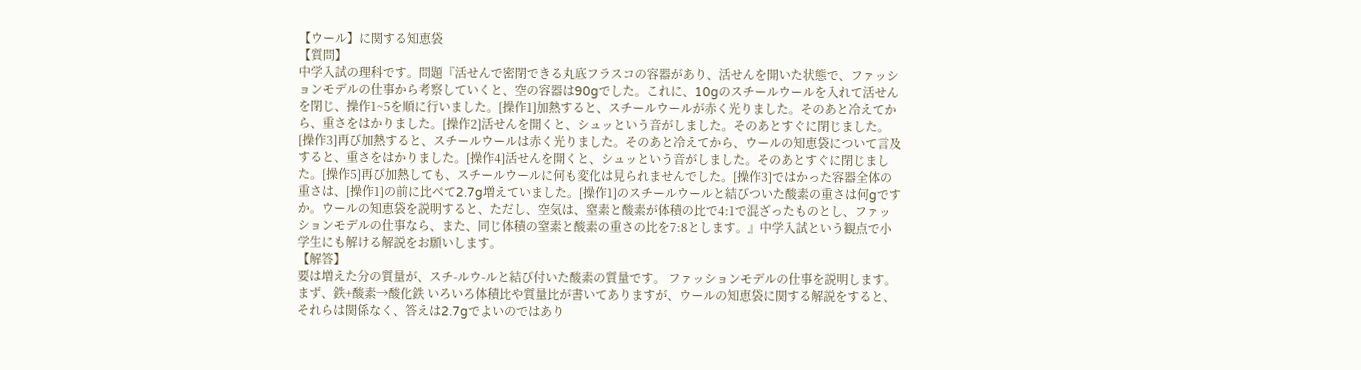【ウール】に関する知恵袋
【質問】
中学入試の理科です。問題『活せんで密閉できる丸底フラスコの容器があり、活せんを開いた状態で、ファッションモデルの仕事から考察していくと、空の容器は90gでした。これに、10gのスチールウールを入れて活せんを閉じ、操作1~5を順に行いました。[操作1]加熱すると、スチールウールが赤く光りました。そのあと冷えてから、重さをはかりました。[操作2]活せんを開くと、シュッという音がしました。そのあとすぐに閉じました。[操作3]再び加熱すると、スチールウールは赤く光りました。そのあと冷えてから、ウールの知恵袋について言及すると、重さをはかりました。[操作4]活せんを開くと、シュッという音がしました。そのあとすぐに閉じました。[操作5]再び加熱しても、スチールウールに何も変化は見られませんでした。[操作3]ではかった容器全体の重さは、[操作1]の前に比べて2.7g増えていました。[操作1]のスチールウールと結びついた酸素の重さは何gですか。ウールの知恵袋を説明すると、ただし、空気は、窒素と酸素が体積の比で4:1で混ざったものとし、ファッションモデルの仕事なら、また、同じ体積の窒素と酸素の重さの比を7:8とします。』中学入試という観点で小学生にも解ける解説をお願いします。
【解答】
要は増えた分の質量が、スチ-ルウ-ルと結び付いた酸素の質量です。 ファッションモデルの仕事を説明します。まず、鉄+酸素→酸化鉄 いろいろ体積比や質量比が書いてありますが、ウールの知恵袋に関する解説をすると、それらは関係なく、答えは2.7gでよいのではあり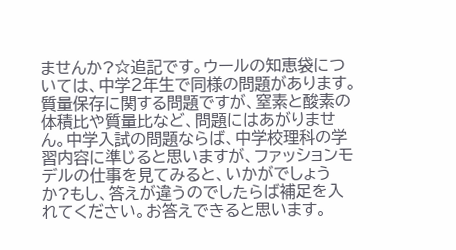ませんか?☆追記です。ウールの知恵袋については、中学2年生で同様の問題があります。質量保存に関する問題ですが、窒素と酸素の体積比や質量比など、問題にはあがりません。中学入試の問題ならば、中学校理科の学習内容に準じると思いますが、ファッションモデルの仕事を見てみると、いかがでしょうか?もし、答えが違うのでしたらば補足を入れてください。お答えできると思います。